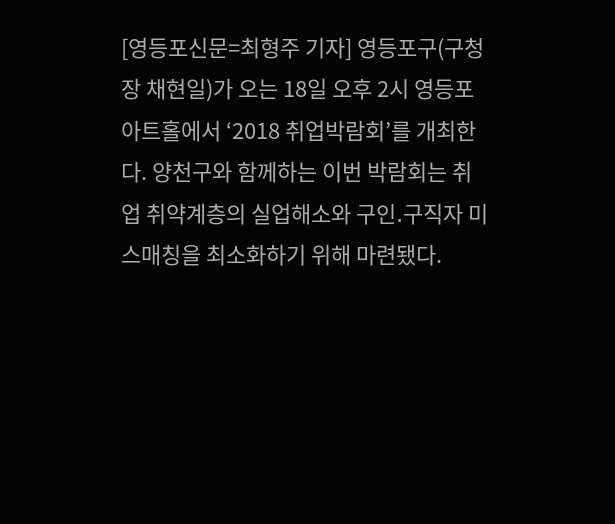[영등포신문=최형주 기자] 영등포구(구청장 채현일)가 오는 18일 오후 2시 영등포아트홀에서 ‘2018 취업박람회’를 개최한다. 양천구와 함께하는 이번 박람회는 취업 취약계층의 실업해소와 구인․구직자 미스매칭을 최소화하기 위해 마련됐다.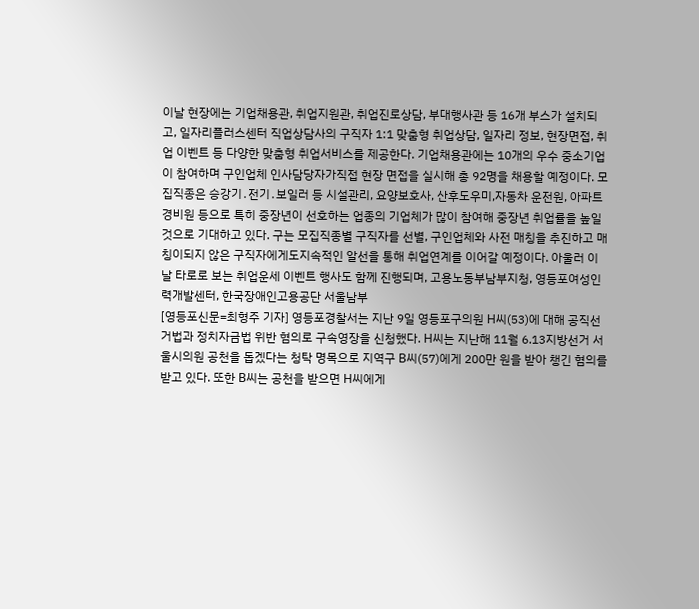이날 현장에는 기업채용관, 취업지원관, 취업진로상담, 부대행사관 등 16개 부스가 설치되고, 일자리플러스센터 직업상담사의 구직자 1:1 맞춤형 취업상담, 일자리 정보, 현장면접, 취업 이벤트 등 다양한 맞춤형 취업서비스를 제공한다. 기업채용관에는 10개의 우수 중소기업이 참여하며 구인업체 인사담당자가직접 현장 면접을 실시해 총 92명을 채용할 예정이다. 모집직종은 승강기․전기․보일러 등 시설관리, 요양보호사, 산후도우미,자동차 운전원, 아파트 경비원 등으로 특히 중장년이 선호하는 업종의 기업체가 많이 참여해 중장년 취업률을 높일 것으로 기대하고 있다. 구는 모집직종별 구직자를 선별, 구인업체와 사전 매칭을 추진하고 매칭이되지 않은 구직자에게도지속적인 알선을 통해 취업연계를 이어갈 예정이다. 아울러 이날 타로로 보는 취업운세 이벤트 행사도 함께 진행되며, 고용노동부남부지청, 영등포여성인력개발센터, 한국장애인고용공단 서울남부
[영등포신문=최형주 기자] 영등포경찰서는 지난 9일 영등포구의원 H씨(53)에 대해 공직선거법과 정치자금법 위반 혐의로 구속영장을 신청했다. H씨는 지난해 11월 6.13지방선거 서울시의원 공천을 돕겠다는 청탁 명목으로 지역구 B씨(57)에게 200만 원을 받아 챙긴 혐의를 받고 있다. 또한 B씨는 공천을 받으면 H씨에게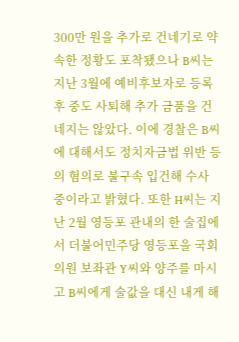300만 원을 추가로 건네기로 약속한 정황도 포착됐으나 B씨는 지난 3월에 예비후보자로 등록 후 중도 사퇴해 추가 금품을 건네지는 않았다. 이에 경찰은 B씨에 대해서도 정치자금법 위반 등의 혐의로 불구속 입건해 수사 중이라고 밝혔다. 또한 H씨는 지난 2월 영등포 관내의 한 술집에서 더불어민주당 영등포을 국회의원 보좌관 Y씨와 양주를 마시고 B씨에게 술값을 대신 내게 해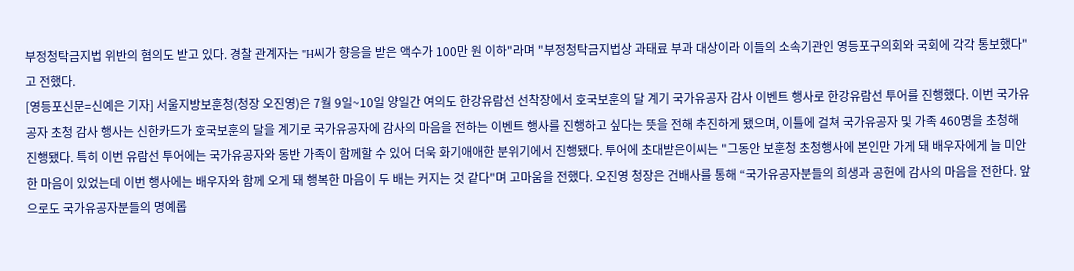부정청탁금지법 위반의 혐의도 받고 있다. 경찰 관계자는 "H씨가 향응을 받은 액수가 100만 원 이하"라며 "부정청탁금지법상 과태료 부과 대상이라 이들의 소속기관인 영등포구의회와 국회에 각각 통보했다"고 전했다.
[영등포신문=신예은 기자] 서울지방보훈청(청장 오진영)은 7월 9일~10일 양일간 여의도 한강유람선 선착장에서 호국보훈의 달 계기 국가유공자 감사 이벤트 행사로 한강유람선 투어를 진행했다. 이번 국가유공자 초청 감사 행사는 신한카드가 호국보훈의 달을 계기로 국가유공자에 감사의 마음을 전하는 이벤트 행사를 진행하고 싶다는 뜻을 전해 추진하게 됐으며, 이틀에 걸쳐 국가유공자 및 가족 460명을 초청해 진행됐다. 특히 이번 유람선 투어에는 국가유공자와 동반 가족이 함께할 수 있어 더욱 화기애애한 분위기에서 진행됐다. 투어에 초대받은이씨는 "그동안 보훈청 초청행사에 본인만 가게 돼 배우자에게 늘 미안한 마음이 있었는데 이번 행사에는 배우자와 함께 오게 돼 행복한 마음이 두 배는 커지는 것 같다"며 고마움을 전했다. 오진영 청장은 건배사를 통해 “국가유공자분들의 희생과 공헌에 감사의 마음을 전한다. 앞으로도 국가유공자분들의 명예롭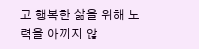고 행복한 삶을 위해 노력을 아끼지 않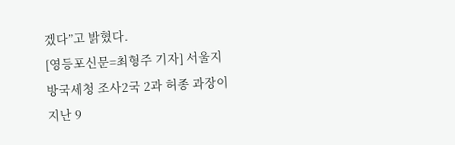겠다”고 밝혔다.
[영등포신문=최형주 기자] 서울지방국세청 조사2국 2과 허종 과장이 지난 9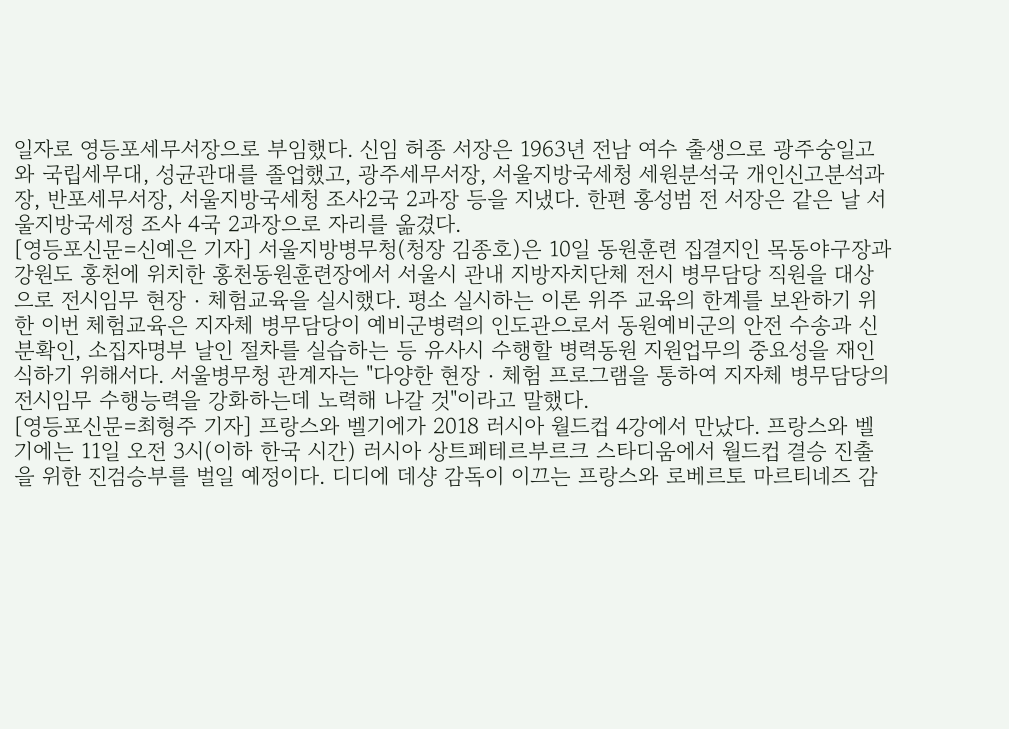일자로 영등포세무서장으로 부임했다. 신임 허종 서장은 1963년 전남 여수 출생으로 광주숭일고와 국립세무대, 성균관대를 졸업했고, 광주세무서장, 서울지방국세청 세원분석국 개인신고분석과장, 반포세무서장, 서울지방국세청 조사2국 2과장 등을 지냈다. 한편 홍성범 전 서장은 같은 날 서울지방국세정 조사 4국 2과장으로 자리를 옮겼다.
[영등포신문=신예은 기자] 서울지방병무청(청장 김종호)은 10일 동원훈련 집결지인 목동야구장과 강원도 홍천에 위치한 홍천동원훈련장에서 서울시 관내 지방자치단체 전시 병무담당 직원을 대상으로 전시임무 현장‧체험교육을 실시했다. 평소 실시하는 이론 위주 교육의 한계를 보완하기 위한 이번 체험교육은 지자체 병무담당이 예비군병력의 인도관으로서 동원예비군의 안전 수송과 신분확인, 소집자명부 날인 절차를 실습하는 등 유사시 수행할 병력동원 지원업무의 중요성을 재인식하기 위해서다. 서울병무청 관계자는 "다양한 현장‧체험 프로그램을 통하여 지자체 병무담당의 전시임무 수행능력을 강화하는데 노력해 나갈 것"이라고 말했다.
[영등포신문=최형주 기자] 프랑스와 벨기에가 2018 러시아 월드컵 4강에서 만났다. 프랑스와 벨기에는 11일 오전 3시(이하 한국 시간) 러시아 상트페테르부르크 스타디움에서 월드컵 결승 진출을 위한 진검승부를 벌일 예정이다. 디디에 데샹 감독이 이끄는 프랑스와 로베르토 마르티네즈 감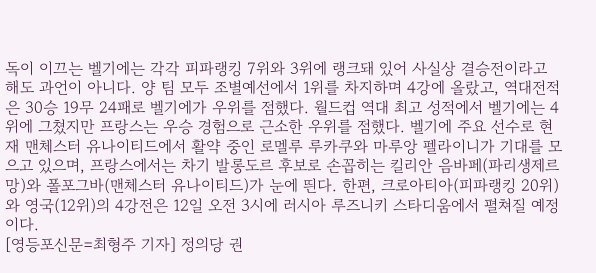독이 이끄는 벨기에는 각각 피파랭킹 7위와 3위에 랭크돼 있어 사실상 결승전이라고 해도 과언이 아니다. 양 팀 모두 조별예선에서 1위를 차지하며 4강에 올랐고, 역대전적은 30승 19무 24패로 벨기에가 우위를 점했다. 월드컵 역대 최고 성적에서 벨기에는 4위에 그쳤지만 프랑스는 우승 경험으로 근소한 우위를 점했다. 벨기에 주요 선수로 현재 맨체스터 유나이티드에서 활약 중인 로멜루 루카쿠와 마루앙 펠라이니가 기대를 모으고 있으며, 프랑스에서는 차기 발롱도르 후보로 손꼽히는 킬리안 음바페(파리생제르망)와 폴포그바(맨체스터 유나이티드)가 눈에 띈다. 한편, 크로아티아(피파랭킹 20위)와 영국(12위)의 4강전은 12일 오전 3시에 러시아 루즈니키 스타디움에서 펼쳐질 예정이다.
[영등포신문=최형주 기자] 정의당 권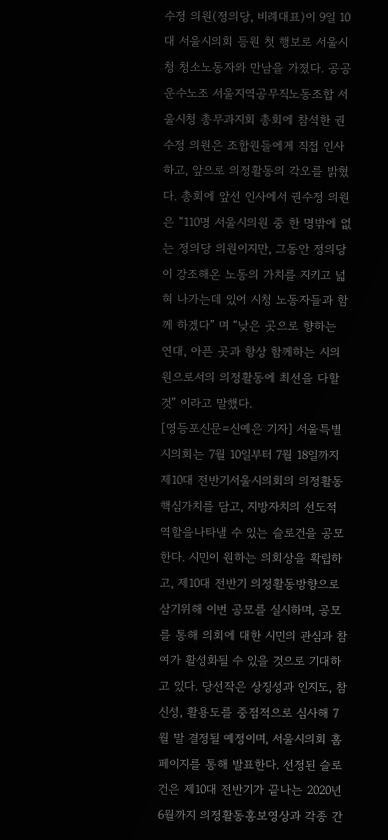수정 의원(정의당, 비례대표)이 9일 10대 서울시의회 등원 첫 행보로 서울시청 청소노동자와 만남을 가졌다. 공공운수노조 서울지역공무직노동조합 서울시청 총무과지회 총회에 참석한 권수정 의원은 조합원들에게 직접 인사하고, 앞으로 의정활동의 각오를 밝혔다. 총회에 앞선 인사에서 권수정 의원은 “110명 서울시의원 중 한 명밖에 없는 정의당 의원이지만, 그동안 정의당이 강조해온 노동의 가치를 지키고 넓혀 나가는데 있어 시청 노동자들과 함께 하겠다” 며 “낮은 곳으로 향하는 연대, 아픈 곳과 항상 함께하는 시의원으로서의 의정활동에 최선을 다할 것” 이라고 말했다.
[영등포신문=신예은 기자] 서울특별시의회는 7월 10일부터 7월 18일까지 제10대 전반기서울시의회의 의정활동 핵심가치를 담고, 지방자치의 선도적 역할을나타낼 수 있는 슬로건을 공모한다. 시민이 원하는 의회상을 확립하고, 제10대 전반기 의정활동방향으로 삼기위해 이번 공모를 실시하며, 공모를 통해 의회에 대한 시민의 관심과 참여가 활성화될 수 있을 것으로 기대하고 있다. 당선작은 상징성과 인지도, 참신성, 활용도를 중점적으로 심사해 7월 말 결정될 예정이며, 서울시의회 홈페이지를 통해 발표한다. 선정된 슬로건은 제10대 전반기가 끝나는 2020년 6월까지 의정활동홍보영상과 각종 간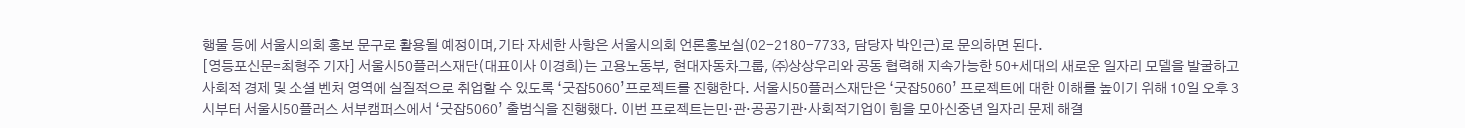행물 등에 서울시의회 홍보 문구로 활용될 예정이며,기타 자세한 사항은 서울시의회 언론홍보실(02-2180-7733, 담당자 박인근)로 문의하면 된다.
[영등포신문=최형주 기자] 서울시50플러스재단(대표이사 이경희)는 고용노동부, 현대자동차그룹, ㈜상상우리와 공동 협력해 지속가능한 50+세대의 새로운 일자리 모델을 발굴하고 사회적 경제 및 소셜 벤처 영역에 실질적으로 취업할 수 있도록 ‘굿잡5060’프로젝트를 진행한다. 서울시50플러스재단은 ‘굿잡5060’ 프로젝트에 대한 이해를 높이기 위해 10일 오후 3시부터 서울시50플러스 서부캠퍼스에서 ‘굿잡5060’ 출범식을 진행했다. 이번 프로젝트는민·관·공공기관·사회적기업이 힘을 모아신중년 일자리 문제 해결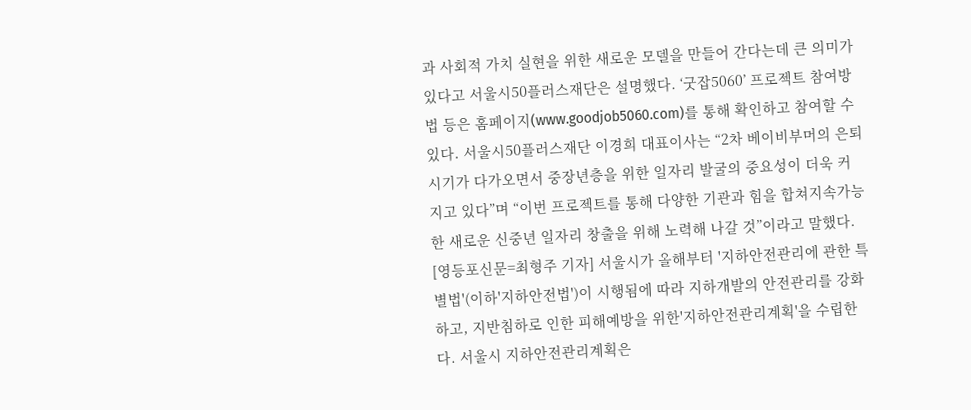과 사회적 가치 실현을 위한 새로운 모델을 만들어 간다는데 큰 의미가 있다고 서울시50플러스재단은 설명했다. ‘굿잡5060’ 프로젝트 참여방법 등은 홈페이지(www.goodjob5060.com)를 통해 확인하고 참여할 수 있다. 서울시50플러스재단 이경희 대표이사는 “2차 베이비부머의 은퇴 시기가 다가오면서 중장년층을 위한 일자리 발굴의 중요성이 더욱 커지고 있다”며 “이번 프로젝트를 통해 다양한 기관과 힘을 합쳐지속가능한 새로운 신중년 일자리 창출을 위해 노력해 나갈 것”이라고 말했다.
[영등포신문=최형주 기자] 서울시가 올해부터 '지하안전관리에 관한 특별법'(이하'지하안전법')이 시행됨에 따라 지하개발의 안전관리를 강화하고, 지반침하로 인한 피해예방을 위한'지하안전관리계획'을 수립한다. 서울시 지하안전관리계획은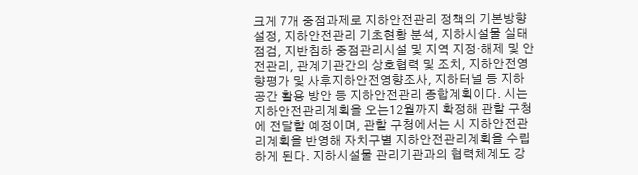크게 7개 중점과제로 지하안전관리 정책의 기본방향 설정, 지하안전관리 기초현황 분석, 지하시설물 실태점검, 지반침하 중점관리시설 및 지역 지정·해제 및 안전관리, 관계기관간의 상호협력 및 조치, 지하안전영향평가 및 사후지하안전영향조사, 지하터널 등 지하공간 활용 방안 등 지하안전관리 종합계획이다. 시는 지하안전관리계획을 오는12월까지 확정해 관할 구청에 전달할 예정이며, 관할 구청에서는 시 지하안전관리계획을 반영해 자치구별 지하안전관리계획을 수립하게 된다. 지하시설물 관리기관과의 협력체계도 강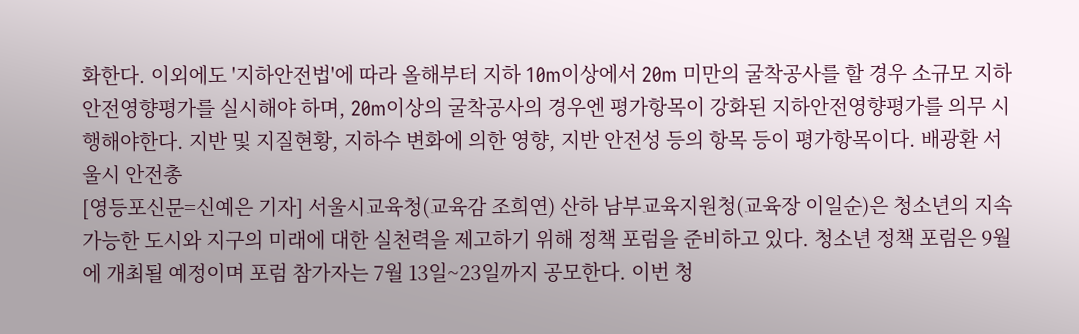화한다. 이외에도 '지하안전법'에 따라 올해부터 지하 10m이상에서 20m 미만의 굴착공사를 할 경우 소규모 지하안전영향평가를 실시해야 하며, 20m이상의 굴착공사의 경우엔 평가항목이 강화된 지하안전영향평가를 의무 시행해야한다. 지반 및 지질현황, 지하수 변화에 의한 영향, 지반 안전성 등의 항목 등이 평가항목이다. 배광환 서울시 안전총
[영등포신문=신예은 기자] 서울시교육청(교육감 조희연) 산하 남부교육지원청(교육장 이일순)은 청소년의 지속가능한 도시와 지구의 미래에 대한 실천력을 제고하기 위해 정책 포럼을 준비하고 있다. 청소년 정책 포럼은 9월에 개최될 예정이며 포럼 참가자는 7월 13일~23일까지 공모한다. 이번 청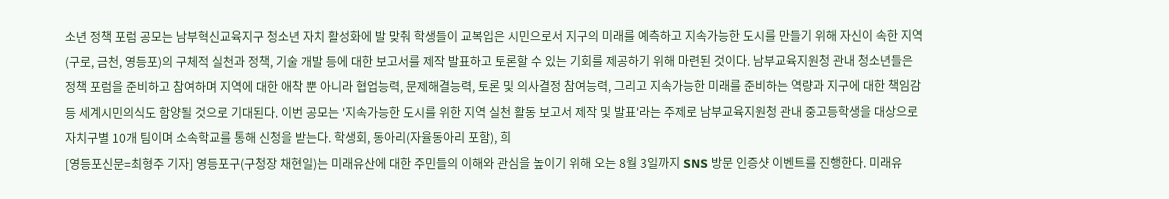소년 정책 포럼 공모는 남부혁신교육지구 청소년 자치 활성화에 발 맞춰 학생들이 교복입은 시민으로서 지구의 미래를 예측하고 지속가능한 도시를 만들기 위해 자신이 속한 지역(구로, 금천, 영등포)의 구체적 실천과 정책, 기술 개발 등에 대한 보고서를 제작 발표하고 토론할 수 있는 기회를 제공하기 위해 마련된 것이다. 남부교육지원청 관내 청소년들은 정책 포럼을 준비하고 참여하며 지역에 대한 애착 뿐 아니라 협업능력, 문제해결능력, 토론 및 의사결정 참여능력, 그리고 지속가능한 미래를 준비하는 역량과 지구에 대한 책임감 등 세계시민의식도 함양될 것으로 기대된다. 이번 공모는 '지속가능한 도시를 위한 지역 실천 활동 보고서 제작 및 발표'라는 주제로 남부교육지원청 관내 중고등학생을 대상으로 자치구별 10개 팀이며 소속학교를 통해 신청을 받는다. 학생회, 동아리(자율동아리 포함), 희
[영등포신문=최형주 기자] 영등포구(구청장 채현일)는 미래유산에 대한 주민들의 이해와 관심을 높이기 위해 오는 8월 3일까지 SNS 방문 인증샷 이벤트를 진행한다. 미래유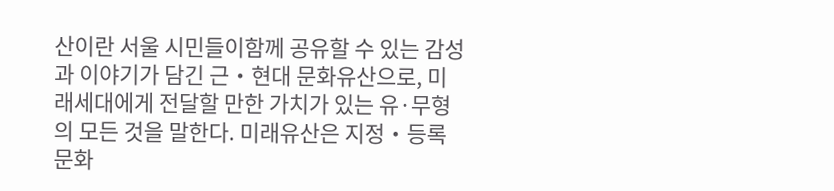산이란 서울 시민들이함께 공유할 수 있는 감성과 이야기가 담긴 근‧현대 문화유산으로, 미래세대에게 전달할 만한 가치가 있는 유·무형의 모든 것을 말한다. 미래유산은 지정‧등록문화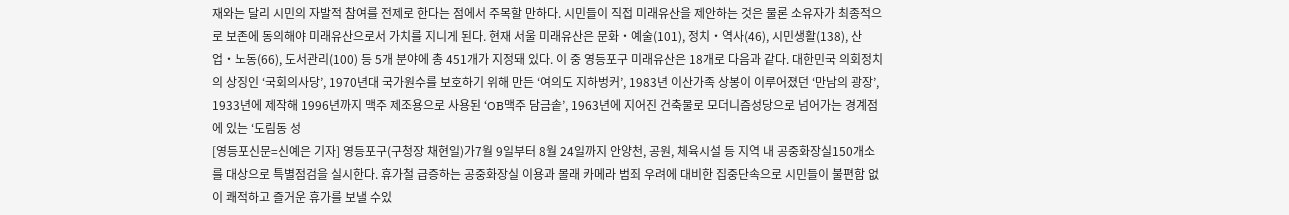재와는 달리 시민의 자발적 참여를 전제로 한다는 점에서 주목할 만하다. 시민들이 직접 미래유산을 제안하는 것은 물론 소유자가 최종적으로 보존에 동의해야 미래유산으로서 가치를 지니게 된다. 현재 서울 미래유산은 문화‧예술(101), 정치‧역사(46), 시민생활(138), 산업‧노동(66), 도서관리(100) 등 5개 분야에 총 451개가 지정돼 있다. 이 중 영등포구 미래유산은 18개로 다음과 같다. 대한민국 의회정치의 상징인 ‘국회의사당’, 1970년대 국가원수를 보호하기 위해 만든 ‘여의도 지하벙커’, 1983년 이산가족 상봉이 이루어졌던 ‘만남의 광장’, 1933년에 제작해 1996년까지 맥주 제조용으로 사용된 ‘OB맥주 담금솥’, 1963년에 지어진 건축물로 모더니즘성당으로 넘어가는 경계점에 있는 ‘도림동 성
[영등포신문=신예은 기자] 영등포구(구청장 채현일)가7월 9일부터 8월 24일까지 안양천, 공원, 체육시설 등 지역 내 공중화장실150개소를 대상으로 특별점검을 실시한다. 휴가철 급증하는 공중화장실 이용과 몰래 카메라 범죄 우려에 대비한 집중단속으로 시민들이 불편함 없이 쾌적하고 즐거운 휴가를 보낼 수있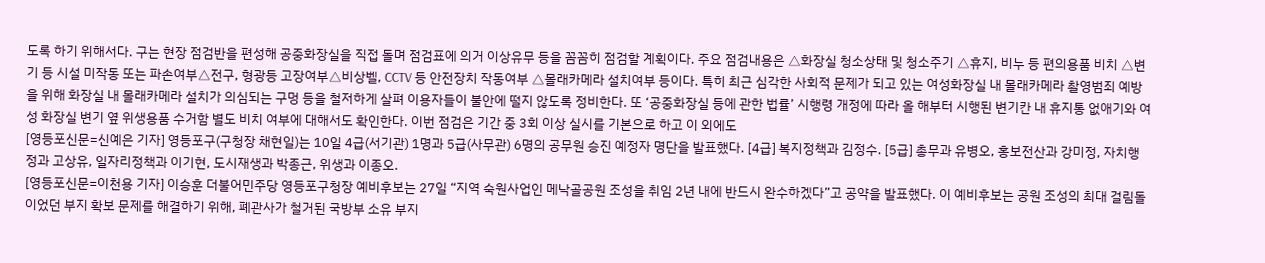도록 하기 위해서다. 구는 현장 점검반을 편성해 공중화장실을 직접 돌며 점검표에 의거 이상유무 등을 꼼꼼히 점검할 계획이다. 주요 점검내용은 △화장실 청소상태 및 청소주기 △휴지, 비누 등 편의용품 비치 △변기 등 시설 미작동 또는 파손여부△전구, 형광등 고장여부△비상벨, CCTV 등 안전장치 작동여부 △몰래카메라 설치여부 등이다. 특히 최근 심각한 사회적 문제가 되고 있는 여성화장실 내 몰래카메라 촬영범죄 예방을 위해 화장실 내 몰래카메라 설치가 의심되는 구멍 등을 철저하게 살펴 이용자들이 불안에 떨지 않도록 정비한다. 또 ‘공중화장실 등에 관한 법률’ 시행령 개정에 따라 올 해부터 시행된 변기칸 내 휴지통 없애기와 여성 화장실 변기 옆 위생용품 수거함 별도 비치 여부에 대해서도 확인한다. 이번 점검은 기간 중 3회 이상 실시를 기본으로 하고 이 외에도
[영등포신문=신예은 기자] 영등포구(구청장 채현일)는 10일 4급(서기관) 1명과 5급(사무관) 6명의 공무원 승진 예정자 명단을 발표했다. [4급] 복지정책과 김정수. [5급] 총무과 유병오, 홍보전산과 강미정, 자치행정과 고상유, 일자리정책과 이기현, 도시재생과 박종근, 위생과 이종오.
[영등포신문=이천용 기자] 이승훈 더불어민주당 영등포구청장 예비후보는 27일 “지역 숙원사업인 메낙골공원 조성을 취임 2년 내에 반드시 완수하겠다”고 공약을 발표했다. 이 예비후보는 공원 조성의 최대 걸림돌이었던 부지 확보 문제를 해결하기 위해, 폐관사가 철거된 국방부 소유 부지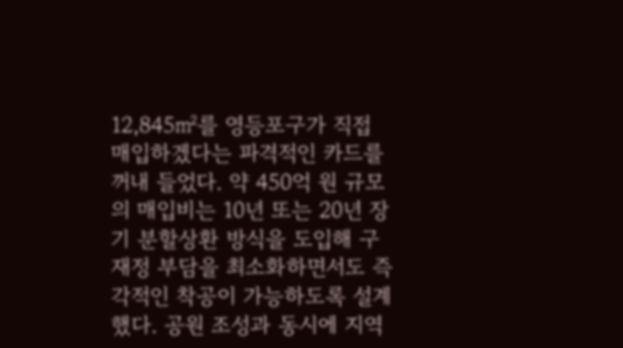12,845㎡를 영등포구가 직접 매입하겠다는 파격적인 카드를 꺼내 들었다. 약 450억 원 규모의 매입비는 10년 또는 20년 장기 분할상환 방식을 도입해 구 재정 부담을 최소화하면서도 즉각적인 착공이 가능하도록 설계했다. 공원 조성과 동시에 지역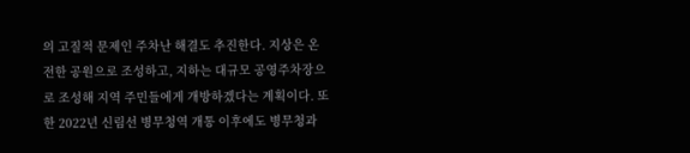의 고질적 문제인 주차난 해결도 추진한다. 지상은 온전한 공원으로 조성하고, 지하는 대규모 공영주차장으로 조성해 지역 주민들에게 개방하겠다는 계획이다. 또한 2022년 신림선 병무청역 개통 이후에도 병무청과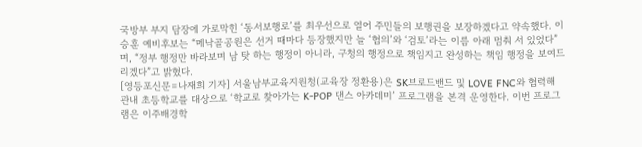국방부 부지 담장에 가로막힌 ‘동서보행로’를 최우선으로 열어 주민들의 보행권을 보장하겠다고 약속했다. 이승훈 예비후보는 “메낙골공원은 선거 때마다 등장했지만 늘 ‘협의’와 ‘검토’라는 이름 아래 멈춰 서 있었다”며, “정부 행정만 바라보며 남 탓 하는 행정이 아니라, 구청의 행정으로 책임지고 완성하는 책임 행정을 보여드리겠다”고 밝혔다.
[영등포신문=나재희 기자] 서울남부교육지원청(교육장 정환용)은 SK브로드밴드 및 LOVE FNC와 협력해 관내 초등학교를 대상으로 ‘학교로 찾아가는 K-POP 댄스 아카데미’ 프로그램을 본격 운영한다. 이번 프로그램은 이주배경학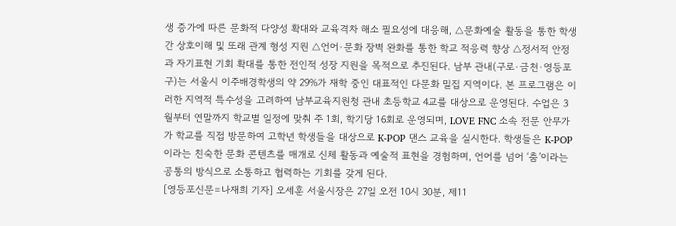생 증가에 따른 문화적 다양성 확대와 교육격차 해소 필요성에 대응해, △문화예술 활동을 통한 학생 간 상호이해 및 또래 관계 형성 지원 △언어·문화 장벽 완화를 통한 학교 적응력 향상 △정서적 안정과 자기표현 기회 확대를 통한 전인적 성장 지원을 목적으로 추진된다. 남부 관내(구로·금천·영등포구)는 서울시 이주배경학생의 약 29%가 재학 중인 대표적인 다문화 밀집 지역이다. 본 프로그램은 이러한 지역적 특수성을 고려하여 남부교육지원청 관내 초등학교 4교를 대상으로 운영된다. 수업은 3월부터 연말까지 학교별 일정에 맞춰 주 1회, 학기당 16회로 운영되며, LOVE FNC 소속 전문 안무가가 학교를 직접 방문하여 고학년 학생들을 대상으로 K-POP 댄스 교육을 실시한다. 학생들은 K-POP이라는 친숙한 문화 콘텐츠를 매개로 신체 활동과 예술적 표현을 경험하며, 언어를 넘어 ‘춤’이라는 공통의 방식으로 소통하고 협력하는 기회를 갖게 된다.
[영등포신문=나재희 기자] 오세훈 서울시장은 27일 오전 10시 30분, 제11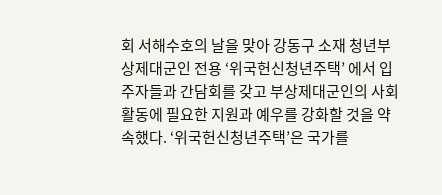회 서해수호의 날을 맞아 강동구 소재 청년부상제대군인 전용 ‘위국헌신청년주택’ 에서 입주자들과 간담회를 갖고 부상제대군인의 사회활동에 필요한 지원과 예우를 강화할 것을 약속했다. ‘위국헌신청년주택’은 국가를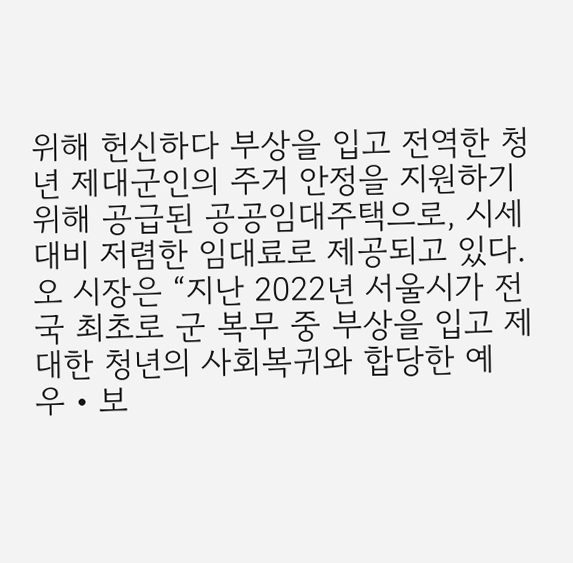위해 헌신하다 부상을 입고 전역한 청년 제대군인의 주거 안정을 지원하기 위해 공급된 공공임대주택으로, 시세 대비 저렴한 임대료로 제공되고 있다. 오 시장은 “지난 2022년 서울시가 전국 최초로 군 복무 중 부상을 입고 제대한 청년의 사회복귀와 합당한 예우‧보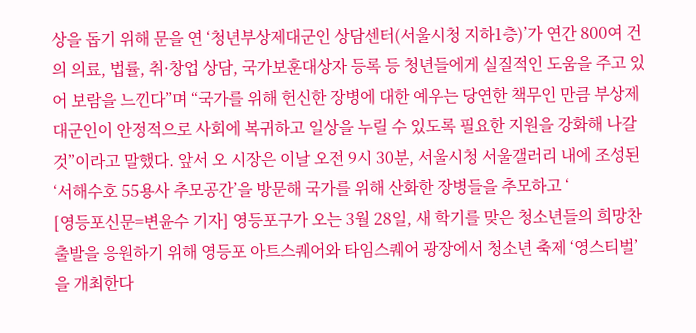상을 돕기 위해 문을 연 ‘청년부상제대군인 상담센터(서울시청 지하1층)’가 연간 800여 건의 의료, 법률, 취·창업 상담, 국가보훈대상자 등록 등 청년들에게 실질적인 도움을 주고 있어 보람을 느낀다”며 “국가를 위해 헌신한 장병에 대한 예우는 당연한 책무인 만큼 부상제대군인이 안정적으로 사회에 복귀하고 일상을 누릴 수 있도록 필요한 지원을 강화해 나갈 것”이라고 말했다. 앞서 오 시장은 이날 오전 9시 30분, 서울시청 서울갤러리 내에 조성된 ‘서해수호 55용사 추모공간’을 방문해 국가를 위해 산화한 장병들을 추모하고 ‘
[영등포신문=변윤수 기자] 영등포구가 오는 3월 28일, 새 학기를 맞은 청소년들의 희망찬 출발을 응원하기 위해 영등포 아트스퀘어와 타임스퀘어 광장에서 청소년 축제 ‘영스티벌’을 개최한다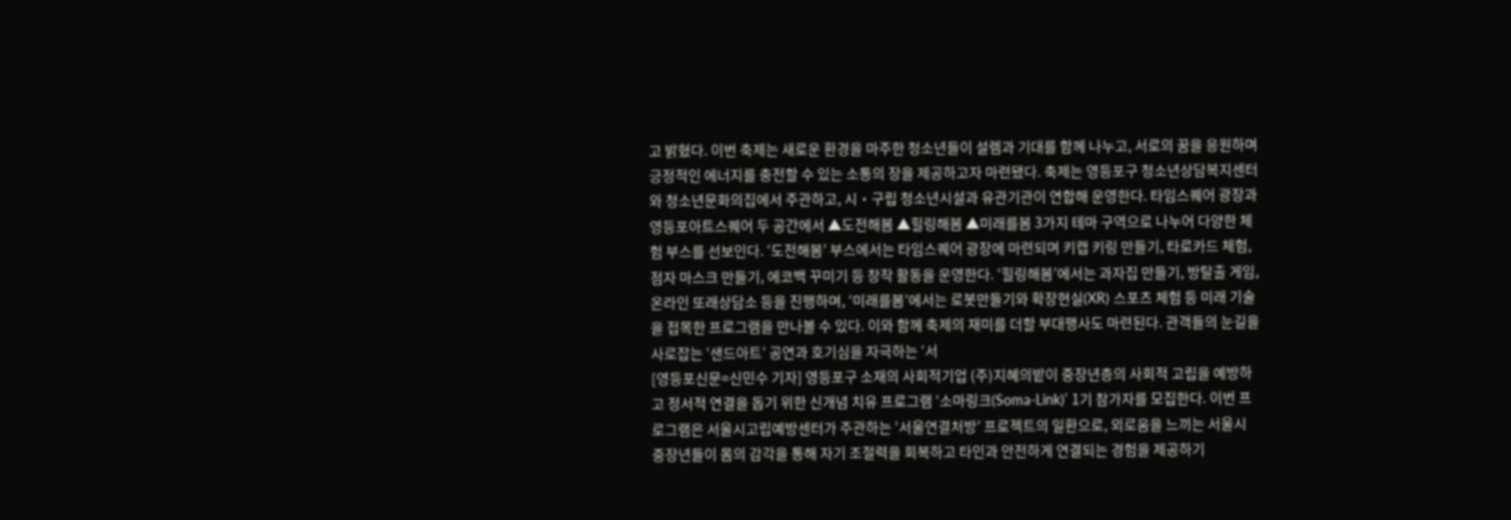고 밝혔다. 이번 축제는 새로운 환경을 마주한 청소년들이 설렘과 기대를 함께 나누고, 서로의 꿈을 응원하며 긍정적인 에너지를 충전할 수 있는 소통의 장을 제공하고자 마련됐다. 축제는 영등포구 청소년상담복지센터와 청소년문화의집에서 주관하고, 시‧구립 청소년시설과 유관기관이 연합해 운영한다. 타임스퀘어 광장과 영등포아트스퀘어 두 공간에서 ▲도전해봄 ▲힐링해봄 ▲미래를봄 3가지 테마 구역으로 나누어 다양한 체험 부스를 선보인다. ‘도전해봄’ 부스에서는 타임스퀘어 광장에 마련되며 키캡 키링 만들기, 타로카드 체험, 점자 마스크 만들기, 에코백 꾸미기 등 창작 활동을 운영한다. ‘힐링해봄’에서는 과자집 만들기, 방탈출 게임, 온라인 또래상담소 등을 진행하며, ‘미래를봄’에서는 로봇만들기와 확장현실(XR) 스포츠 체험 등 미래 기술을 접목한 프로그램을 만나볼 수 있다. 이와 함께 축제의 재미를 더할 부대행사도 마련된다. 관객들의 눈길을 사로잡는 ‘샌드아트’ 공연과 호기심을 자극하는 ‘서
[영등포신문=신민수 기자] 영등포구 소재의 사회적기업 (주)지혜의밭이 중장년층의 사회적 고립을 예방하고 정서적 연결을 돕기 위한 신개념 치유 프로그램 ‘소마링크(Soma-Link)’ 1기 참가자를 모집한다. 이번 프로그램은 서울시고립예방센터가 주관하는 ‘서울연결처방’ 프로젝트의 일환으로, 외로움을 느끼는 서울시 중장년들이 몸의 감각을 통해 자기 조절력을 회복하고 타인과 안전하게 연결되는 경험을 제공하기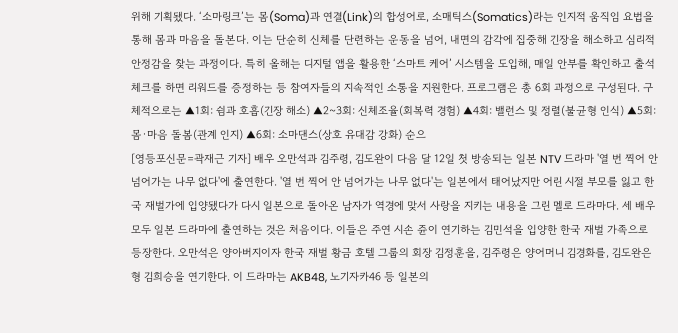위해 기획됐다. ‘소마링크’는 몸(Soma)과 연결(Link)의 합성어로, 소매틱스(Somatics)라는 인지적 움직임 요법을 통해 몸과 마음을 돌본다. 이는 단순히 신체를 단련하는 운동을 넘어, 내면의 감각에 집중해 긴장을 해소하고 심리적 안정감을 찾는 과정이다. 특히 올해는 디지털 앱을 활용한 ‘스마트 케어’ 시스템을 도입해, 매일 안부를 확인하고 출석 체크를 하면 리워드를 증정하는 등 참여자들의 지속적인 소통을 지원한다. 프로그램은 총 6회 과정으로 구성된다. 구체적으로는 ▲1회: 쉼과 호흡(긴장 해소) ▲2~3회: 신체조율(회복력 경험) ▲4회: 밸런스 및 정렬(불균형 인식) ▲5회: 몸·마음 돌봄(관계 인지) ▲6회: 소마댄스(상호 유대감 강화) 순으
[영등포신문=곽재근 기자] 배우 오만석과 김주령, 김도완이 다음 달 12일 첫 방송되는 일본 NTV 드라마 '열 번 찍어 안 넘어가는 나무 없다'에 출연한다. '열 번 찍어 안 넘어가는 나무 없다'는 일본에서 태어났지만 어린 시절 부모를 잃고 한국 재벌가에 입양됐다가 다시 일본으로 돌아온 남자가 역경에 맞서 사랑을 지키는 내용을 그린 멜로 드라마다. 세 배우 모두 일본 드라마에 출연하는 것은 처음이다. 이들은 주연 시손 쥰이 연기하는 김민석을 입양한 한국 재벌 가족으로 등장한다. 오만석은 양아버지이자 한국 재벌 황금 호텔 그룹의 회장 김정훈을, 김주령은 양어머니 김경화를, 김도완은 형 김희승을 연기한다. 이 드라마는 AKB48, 노기자카46 등 일본의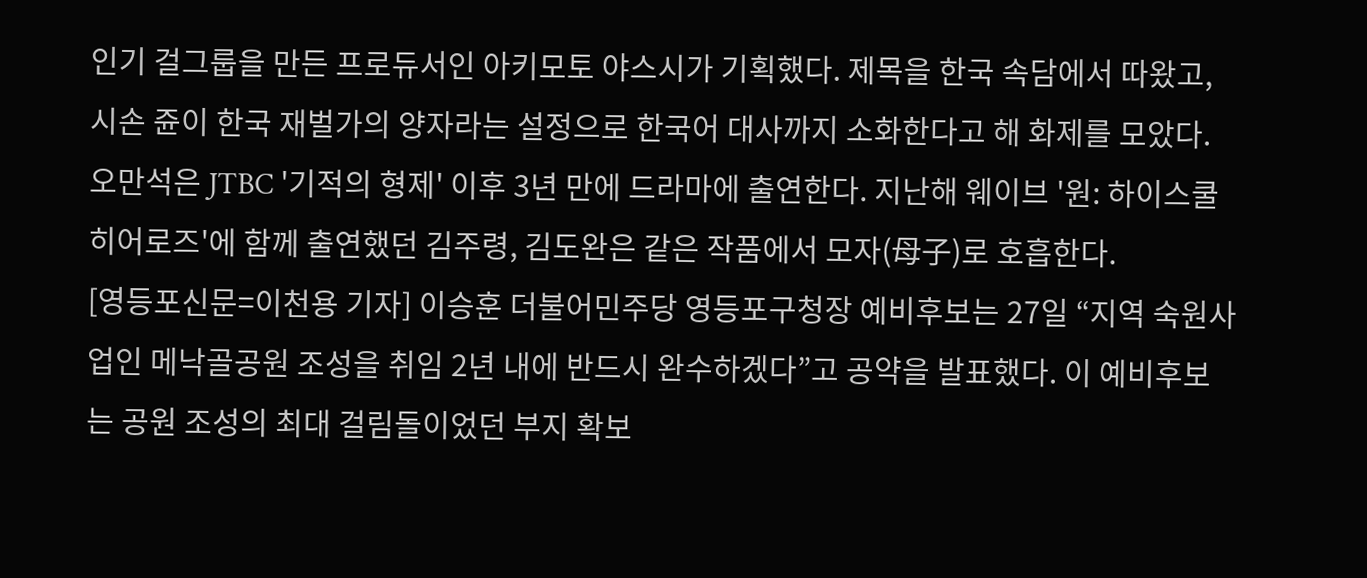인기 걸그룹을 만든 프로듀서인 아키모토 야스시가 기획했다. 제목을 한국 속담에서 따왔고, 시손 쥰이 한국 재벌가의 양자라는 설정으로 한국어 대사까지 소화한다고 해 화제를 모았다. 오만석은 JTBC '기적의 형제' 이후 3년 만에 드라마에 출연한다. 지난해 웨이브 '원: 하이스쿨 히어로즈'에 함께 출연했던 김주령, 김도완은 같은 작품에서 모자(母子)로 호흡한다.
[영등포신문=이천용 기자] 이승훈 더불어민주당 영등포구청장 예비후보는 27일 “지역 숙원사업인 메낙골공원 조성을 취임 2년 내에 반드시 완수하겠다”고 공약을 발표했다. 이 예비후보는 공원 조성의 최대 걸림돌이었던 부지 확보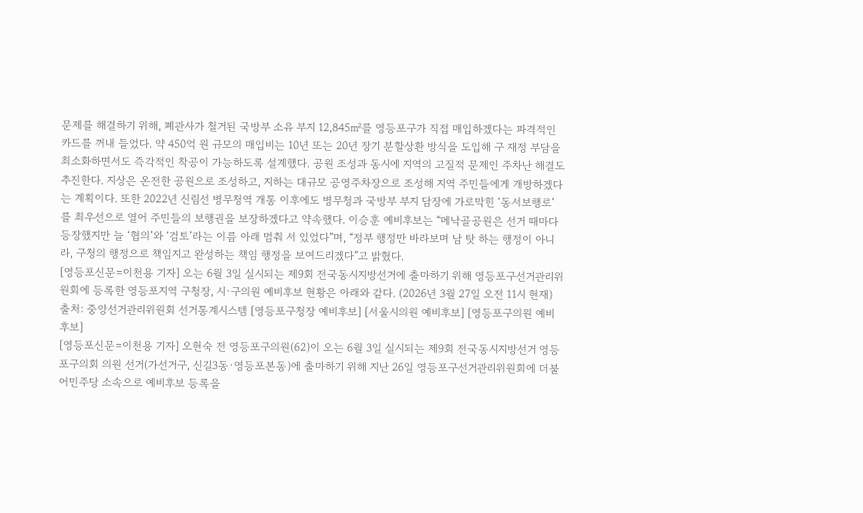문제를 해결하기 위해, 폐관사가 철거된 국방부 소유 부지 12,845㎡를 영등포구가 직접 매입하겠다는 파격적인 카드를 꺼내 들었다. 약 450억 원 규모의 매입비는 10년 또는 20년 장기 분할상환 방식을 도입해 구 재정 부담을 최소화하면서도 즉각적인 착공이 가능하도록 설계했다. 공원 조성과 동시에 지역의 고질적 문제인 주차난 해결도 추진한다. 지상은 온전한 공원으로 조성하고, 지하는 대규모 공영주차장으로 조성해 지역 주민들에게 개방하겠다는 계획이다. 또한 2022년 신림선 병무청역 개통 이후에도 병무청과 국방부 부지 담장에 가로막힌 ‘동서보행로’를 최우선으로 열어 주민들의 보행권을 보장하겠다고 약속했다. 이승훈 예비후보는 “메낙골공원은 선거 때마다 등장했지만 늘 ‘협의’와 ‘검토’라는 이름 아래 멈춰 서 있었다”며, “정부 행정만 바라보며 남 탓 하는 행정이 아니라, 구청의 행정으로 책임지고 완성하는 책임 행정을 보여드리겠다”고 밝혔다.
[영등포신문=이천용 기자] 오는 6월 3일 실시되는 제9회 전국동시지방선거에 출마하기 위해 영등포구선거관리위원회에 등록한 영등포지역 구청장, 시·구의원 예비후보 현황은 아래와 같다. (2026년 3월 27일 오전 11시 현재) 출처: 중앙선거관리위원회 선거통계시스템 [영등포구청장 예비후보] [서울시의원 예비후보] [영등포구의원 예비후보]
[영등포신문=이천용 기자] 오현숙 전 영등포구의원(62)이 오는 6월 3일 실시되는 제9회 전국동시지방선거 영등포구의회 의원 선거(가선거구, 신길3동·영등포본동)에 출마하기 위해 지난 26일 영등포구선거관리위원회에 더불어민주당 소속으로 예비후보 등록을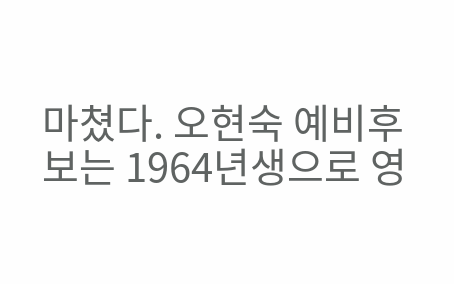마쳤다. 오현숙 예비후보는 1964년생으로 영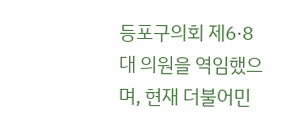등포구의회 제6·8대 의원을 역임했으며, 현재 더불어민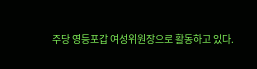주당 영등포갑 여성위원장으로 활동하고 있다.